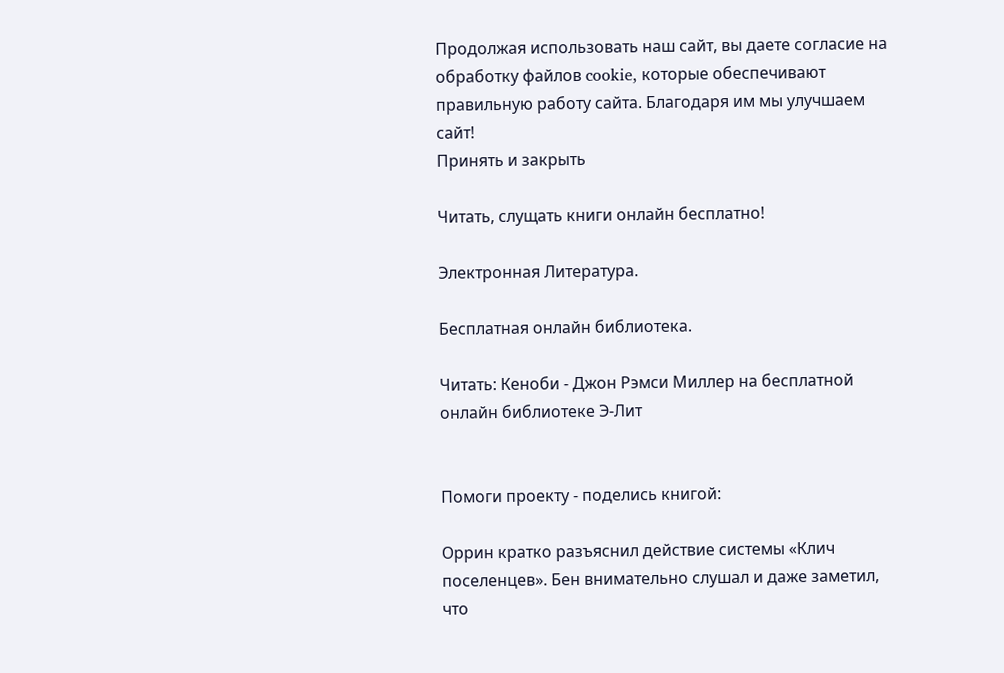Продолжая использовать наш сайт, вы даете согласие на обработку файлов cookie, которые обеспечивают правильную работу сайта. Благодаря им мы улучшаем сайт!
Принять и закрыть

Читать, слущать книги онлайн бесплатно!

Электронная Литература.

Бесплатная онлайн библиотека.

Читать: Кеноби - Джон Рэмси Миллер на бесплатной онлайн библиотеке Э-Лит


Помоги проекту - поделись книгой:

Оррин кратко разъяснил действие системы «Клич поселенцев». Бен внимательно слушал и даже заметил, что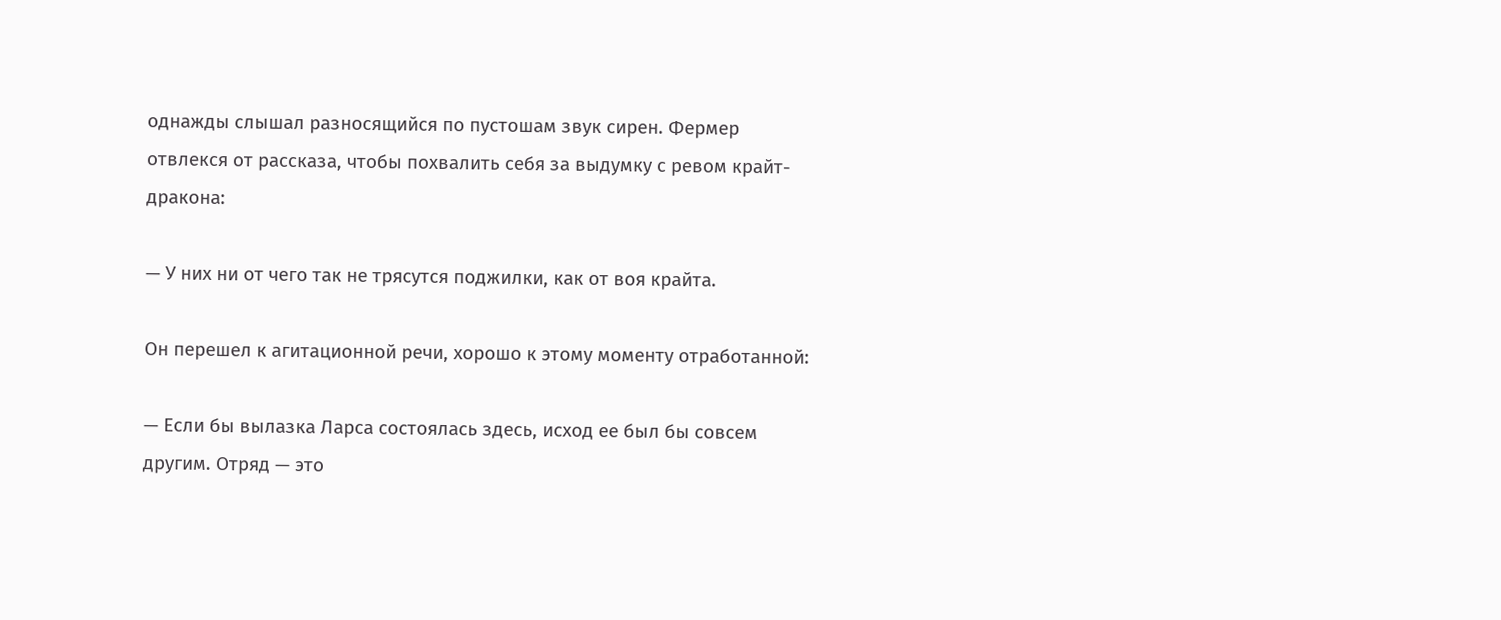однажды слышал разносящийся по пустошам звук сирен. Фермер отвлекся от рассказа, чтобы похвалить себя за выдумку с ревом крайт-дракона:

— У них ни от чего так не трясутся поджилки, как от воя крайта.

Он перешел к агитационной речи, хорошо к этому моменту отработанной:

— Если бы вылазка Ларса состоялась здесь, исход ее был бы совсем другим. Отряд — это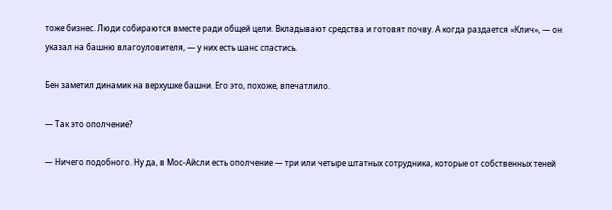тоже бизнес. Люди собираются вместе ради общей цели. Вкладывают средства и готовят почву. А когда раздается «Клич», — он указал на башню влагоуловителя, — у них есть шанс спастись.

Бен заметил динамик на верхушке башни. Его это, похоже, впечатлило.

— Так это ополчение?

— Ничего подобного. Ну да, в Мос-Айсли есть ополчение — три или четыре штатных сотрудника, которые от собственных теней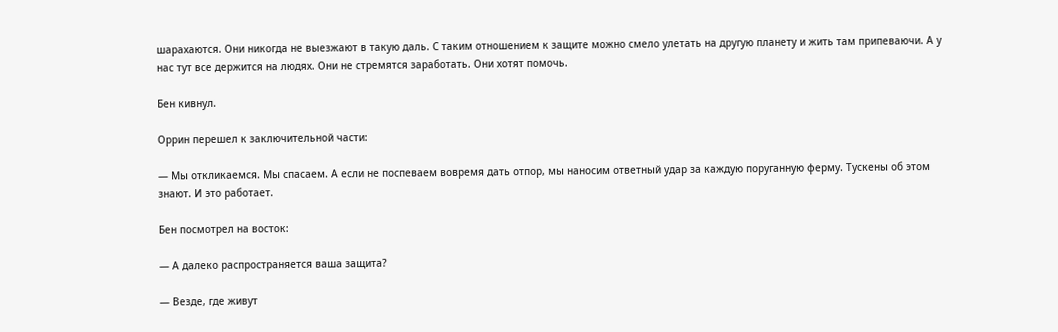шарахаются. Они никогда не выезжают в такую даль. С таким отношением к защите можно смело улетать на другую планету и жить там припеваючи. А у нас тут все держится на людях. Они не стремятся заработать. Они хотят помочь.

Бен кивнул.

Оррин перешел к заключительной части:

— Мы откликаемся. Мы спасаем. А если не поспеваем вовремя дать отпор, мы наносим ответный удар за каждую поруганную ферму. Тускены об этом знают. И это работает.

Бен посмотрел на восток:

— А далеко распространяется ваша защита?

— Везде, где живут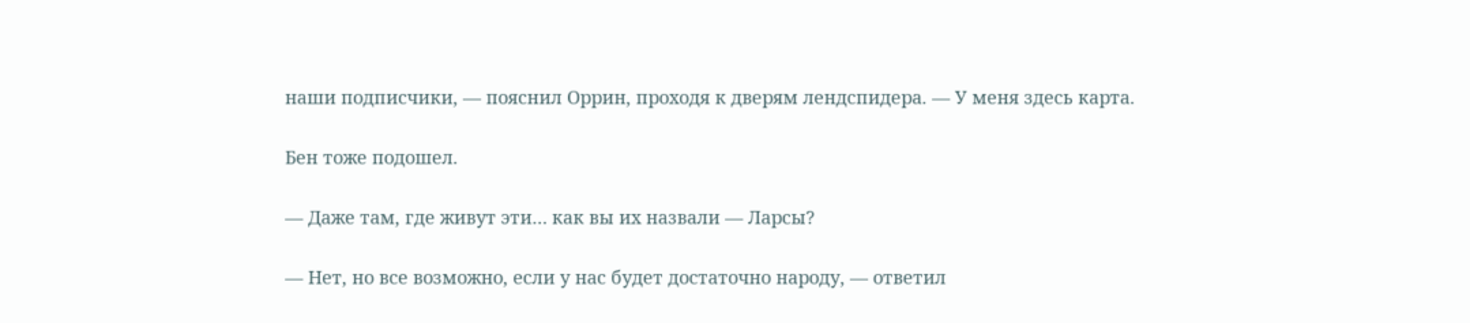наши подписчики, — пояснил Оррин, проходя к дверям лендспидера. — У меня здесь карта.

Бен тоже подошел.

— Даже там, где живут эти… как вы их назвали — Ларсы?

— Нет, но все возможно, если у нас будет достаточно народу, — ответил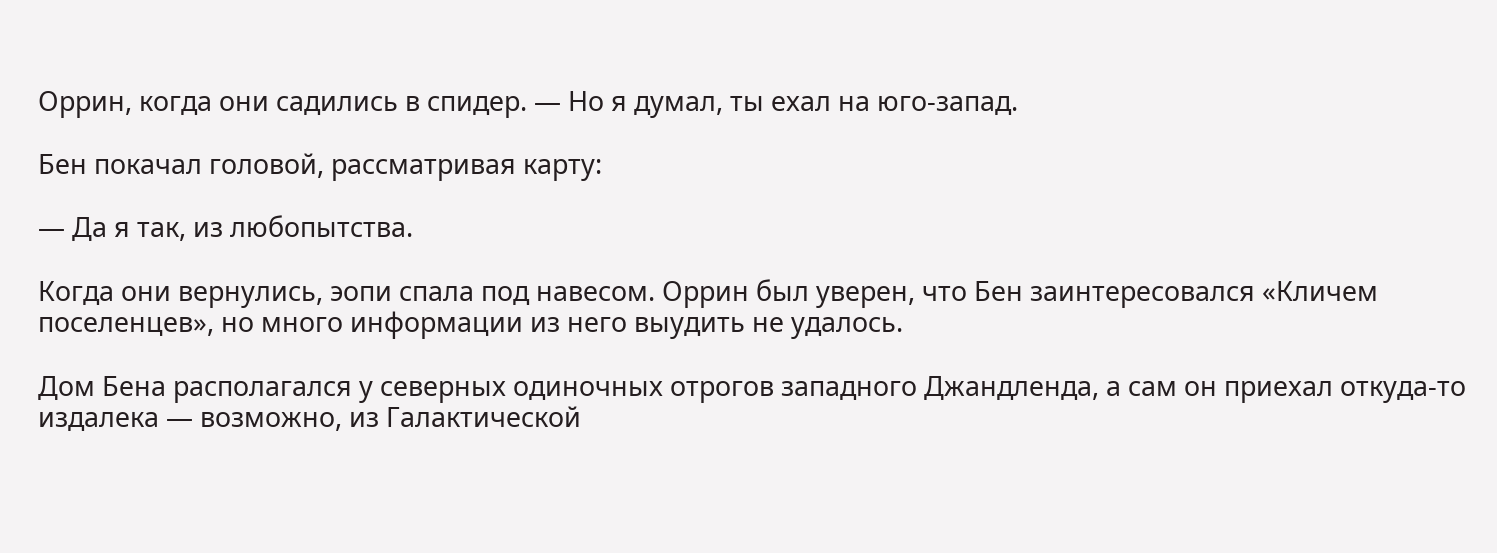Оррин, когда они садились в спидер. — Но я думал, ты ехал на юго-запад.

Бен покачал головой, рассматривая карту:

— Да я так, из любопытства.

Когда они вернулись, эопи спала под навесом. Оррин был уверен, что Бен заинтересовался «Кличем поселенцев», но много информации из него выудить не удалось.

Дом Бена располагался у северных одиночных отрогов западного Джандленда, а сам он приехал откуда-то издалека — возможно, из Галактической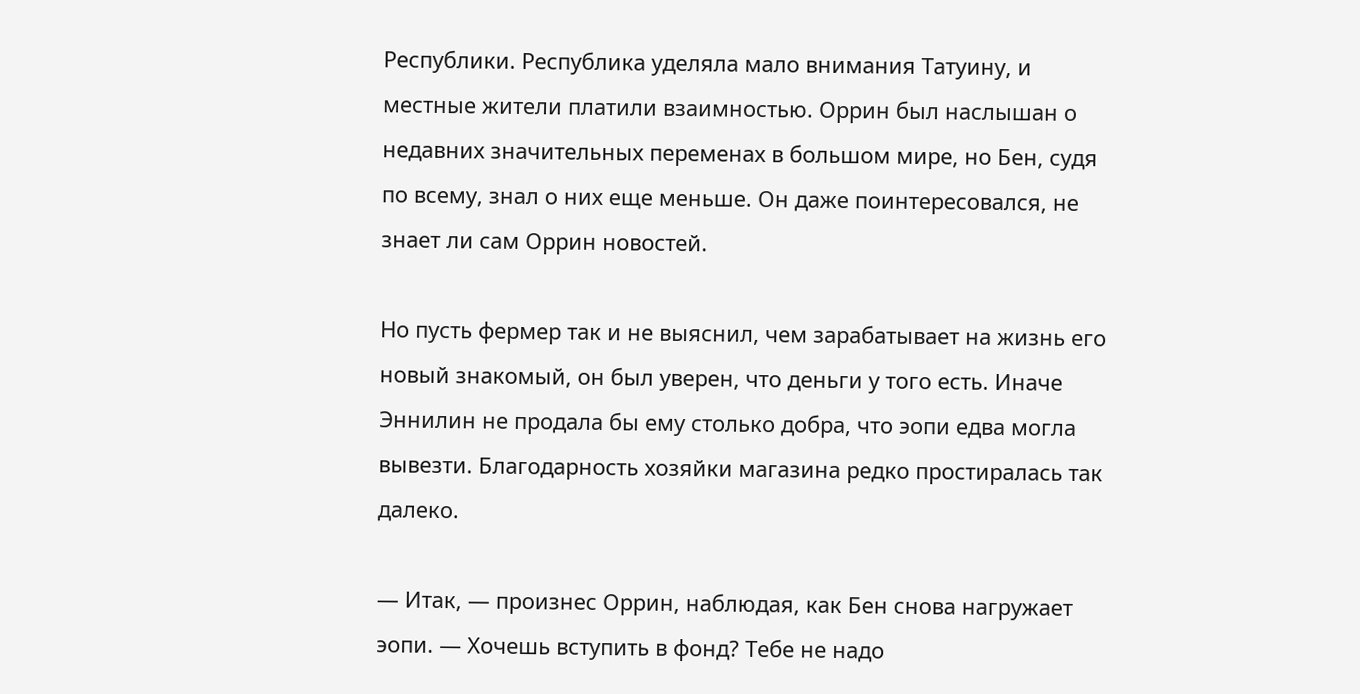Республики. Республика уделяла мало внимания Татуину, и местные жители платили взаимностью. Оррин был наслышан о недавних значительных переменах в большом мире, но Бен, судя по всему, знал о них еще меньше. Он даже поинтересовался, не знает ли сам Оррин новостей.

Но пусть фермер так и не выяснил, чем зарабатывает на жизнь его новый знакомый, он был уверен, что деньги у того есть. Иначе Эннилин не продала бы ему столько добра, что эопи едва могла вывезти. Благодарность хозяйки магазина редко простиралась так далеко.

— Итак, — произнес Оррин, наблюдая, как Бен снова нагружает эопи. — Хочешь вступить в фонд? Тебе не надо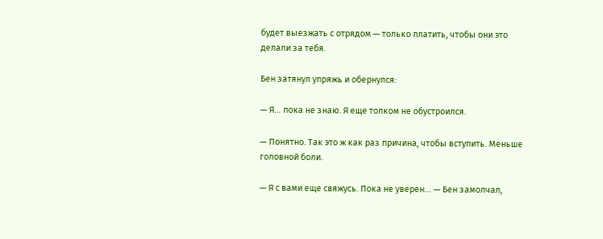будет выезжать с отрядом — только платить, чтобы они это делали за тебя.

Бен затянул упряжь и обернулся:

— Я… пока не знаю. Я еще толком не обустроился.

— Понятно. Так это ж как раз причина, чтобы вступить. Меньше головной боли.

— Я с вами еще свяжусь. Пока не уверен… — Бен замолчал,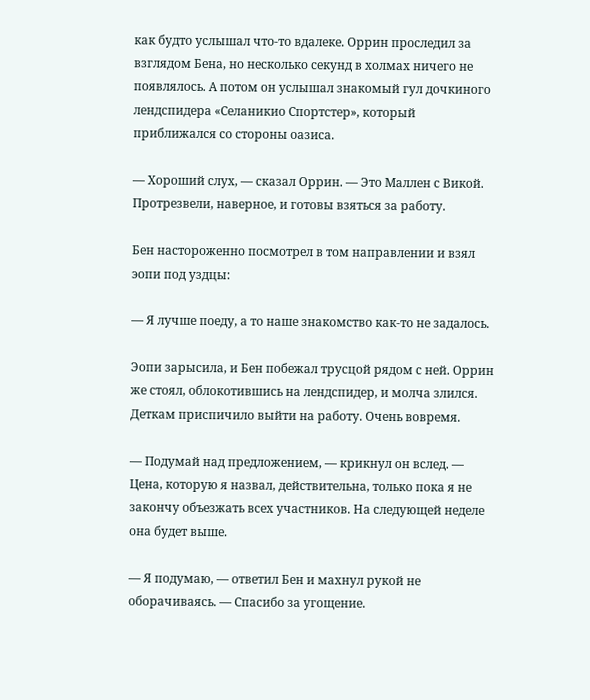как будто услышал что-то вдалеке. Оррин проследил за взглядом Бена, но несколько секунд в холмах ничего не появлялось. А потом он услышал знакомый гул дочкиного лендспидера «Селаникио Спортстер», который приближался со стороны оазиса.

— Хороший слух, — сказал Оррин. — Это Маллен с Викой. Протрезвели, наверное, и готовы взяться за работу.

Бен настороженно посмотрел в том направлении и взял эопи под уздцы:

— Я лучше поеду, а то наше знакомство как-то не задалось.

Эопи зарысила, и Бен побежал трусцой рядом с ней. Оррин же стоял, облокотившись на лендспидер, и молча злился. Деткам приспичило выйти на работу. Очень вовремя.

— Подумай над предложением, — крикнул он вслед. — Цена, которую я назвал, действительна, только пока я не закончу объезжать всех участников. На следующей неделе она будет выше.

— Я подумаю, — ответил Бен и махнул рукой не оборачиваясь. — Спасибо за угощение.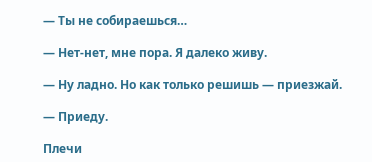— Ты не собираешься…

— Нет-нет, мне пора. Я далеко живу.

— Ну ладно. Но как только решишь — приезжай.

— Приеду.

Плечи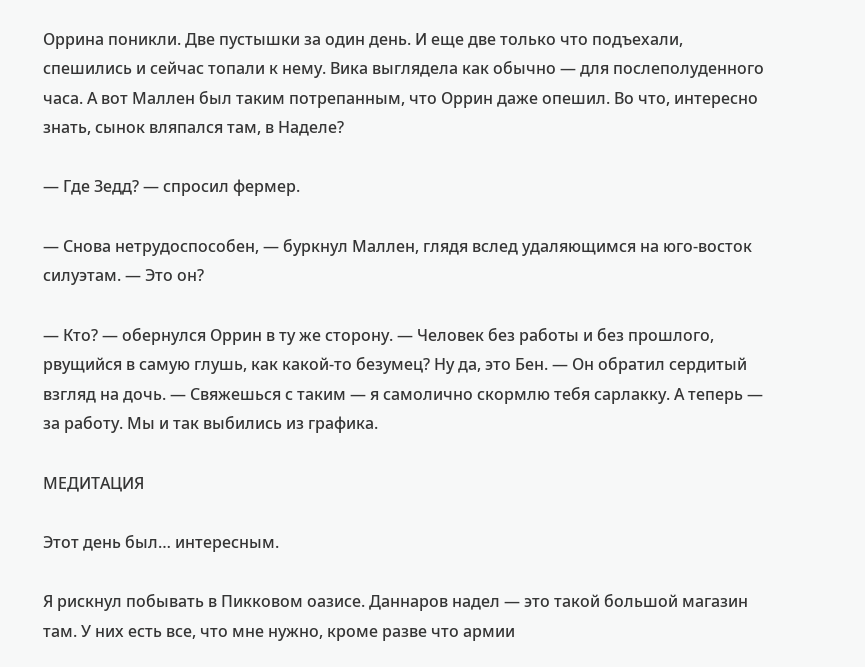Оррина поникли. Две пустышки за один день. И еще две только что подъехали, спешились и сейчас топали к нему. Вика выглядела как обычно — для послеполуденного часа. А вот Маллен был таким потрепанным, что Оррин даже опешил. Во что, интересно знать, сынок вляпался там, в Наделе?

— Где Зедд? — спросил фермер.

— Снова нетрудоспособен, — буркнул Маллен, глядя вслед удаляющимся на юго-восток силуэтам. — Это он?

— Кто? — обернулся Оррин в ту же сторону. — Человек без работы и без прошлого, рвущийся в самую глушь, как какой-то безумец? Ну да, это Бен. — Он обратил сердитый взгляд на дочь. — Свяжешься с таким — я самолично скормлю тебя сарлакку. А теперь — за работу. Мы и так выбились из графика.

МЕДИТАЦИЯ

Этот день был… интересным.

Я рискнул побывать в Пикковом оазисе. Даннаров надел — это такой большой магазин там. У них есть все, что мне нужно, кроме разве что армии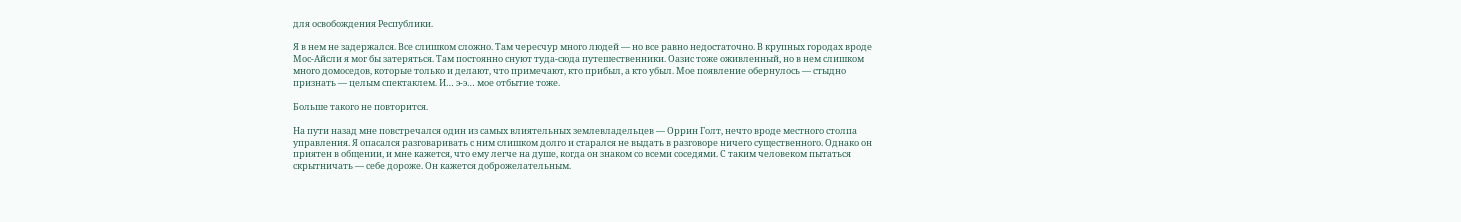для освобождения Республики.

Я в нем не задержался. Все слишком сложно. Там чересчур много людей — но все равно недостаточно. В крупных городах вроде Мос-Айсли я мог бы затеряться. Там постоянно снуют туда-сюда путешественники. Оазис тоже оживленный, но в нем слишком много домоседов, которые только и делают, что примечают, кто прибыл, а кто убыл. Мое появление обернулось — стыдно признать — целым спектаклем. И… э-э… мое отбытие тоже.

Больше такого не повторится.

На пути назад мне повстречался один из самых влиятельных землевладельцев — Оррин Голт, нечто вроде местного столпа управления. Я опасался разговаривать с ним слишком долго и старался не выдать в разговоре ничего существенного. Однако он приятен в общении, и мне кажется, что ему легче на душе, когда он знаком со всеми соседями. С таким человеком пытаться скрытничать — себе дороже. Он кажется доброжелательным.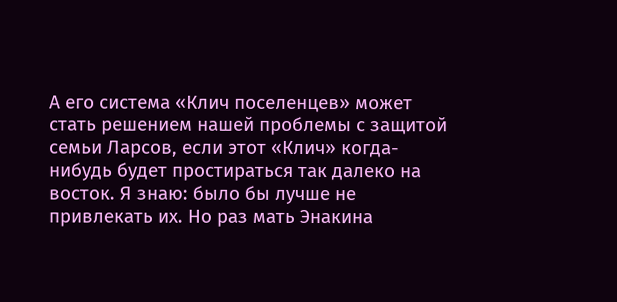А его система «Клич поселенцев» может стать решением нашей проблемы с защитой семьи Ларсов, если этот «Клич» когда-нибудь будет простираться так далеко на восток. Я знаю: было бы лучше не привлекать их. Но раз мать Энакина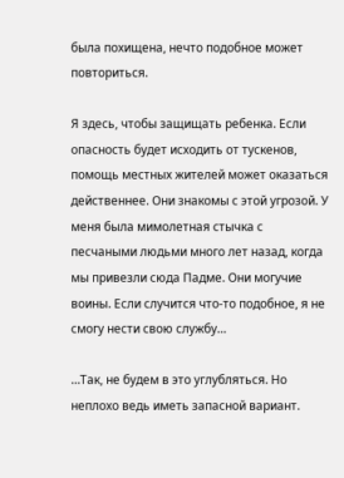была похищена, нечто подобное может повториться.

Я здесь, чтобы защищать ребенка. Если опасность будет исходить от тускенов, помощь местных жителей может оказаться действеннее. Они знакомы с этой угрозой. У меня была мимолетная стычка с песчаными людьми много лет назад, когда мы привезли сюда Падме. Они могучие воины. Если случится что-то подобное, я не смогу нести свою службу…

…Так, не будем в это углубляться. Но неплохо ведь иметь запасной вариант.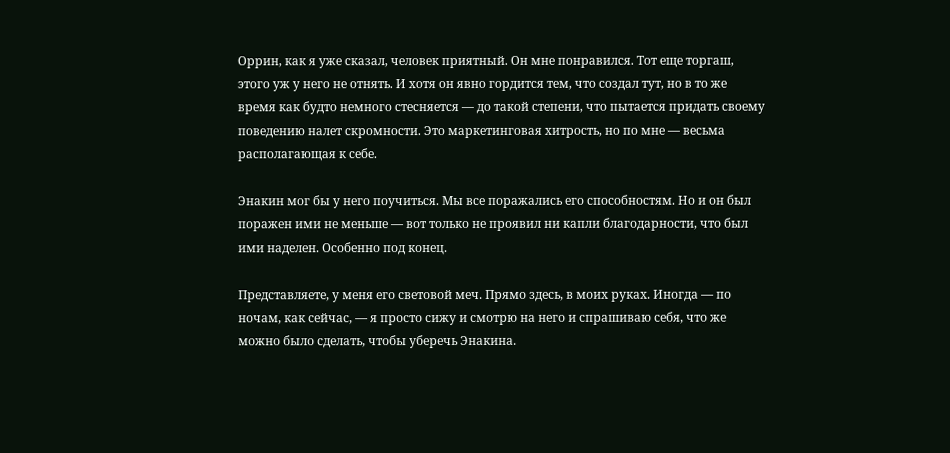Оррин, как я уже сказал, человек приятный. Он мне понравился. Тот еще торгаш, этого уж у него не отнять. И хотя он явно гордится тем, что создал тут, но в то же время как будто немного стесняется — до такой степени, что пытается придать своему поведению налет скромности. Это маркетинговая хитрость, но по мне — весьма располагающая к себе.

Энакин мог бы у него поучиться. Мы все поражались его способностям. Но и он был поражен ими не меньше — вот только не проявил ни капли благодарности, что был ими наделен. Особенно под конец.

Представляете, у меня его световой меч. Прямо здесь, в моих руках. Иногда — по ночам, как сейчас, — я просто сижу и смотрю на него и спрашиваю себя, что же можно было сделать, чтобы уберечь Энакина.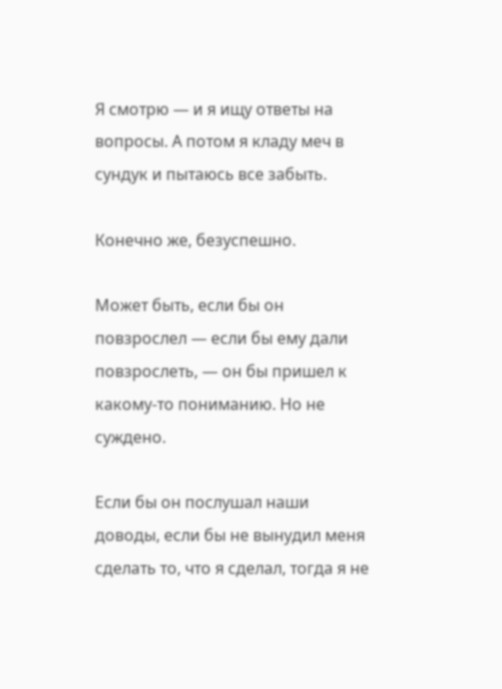Я смотрю — и я ищу ответы на вопросы. А потом я кладу меч в сундук и пытаюсь все забыть.

Конечно же, безуспешно.

Может быть, если бы он повзрослел — если бы ему дали повзрослеть, — он бы пришел к какому-то пониманию. Но не суждено.

Если бы он послушал наши доводы, если бы не вынудил меня сделать то, что я сделал, тогда я не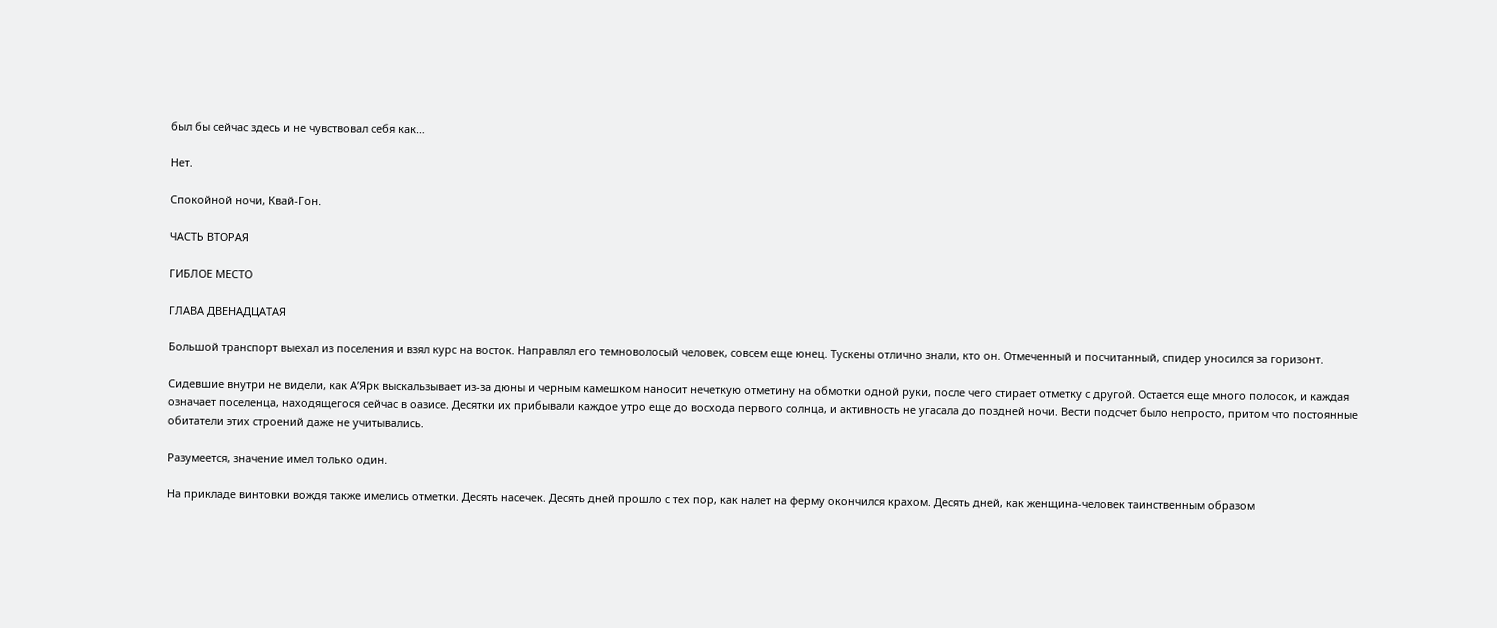был бы сейчас здесь и не чувствовал себя как…

Нет.

Спокойной ночи, Квай-Гон.

ЧАСТЬ ВТОРАЯ

ГИБЛОЕ МЕСТО

ГЛАВА ДВЕНАДЦАТАЯ

Большой транспорт выехал из поселения и взял курс на восток. Направлял его темноволосый человек, совсем еще юнец. Тускены отлично знали, кто он. Отмеченный и посчитанный, спидер уносился за горизонт.

Сидевшие внутри не видели, как А’Ярк выскальзывает из-за дюны и черным камешком наносит нечеткую отметину на обмотки одной руки, после чего стирает отметку с другой. Остается еще много полосок, и каждая означает поселенца, находящегося сейчас в оазисе. Десятки их прибывали каждое утро еще до восхода первого солнца, и активность не угасала до поздней ночи. Вести подсчет было непросто, притом что постоянные обитатели этих строений даже не учитывались.

Разумеется, значение имел только один.

На прикладе винтовки вождя также имелись отметки. Десять насечек. Десять дней прошло с тех пор, как налет на ферму окончился крахом. Десять дней, как женщина-человек таинственным образом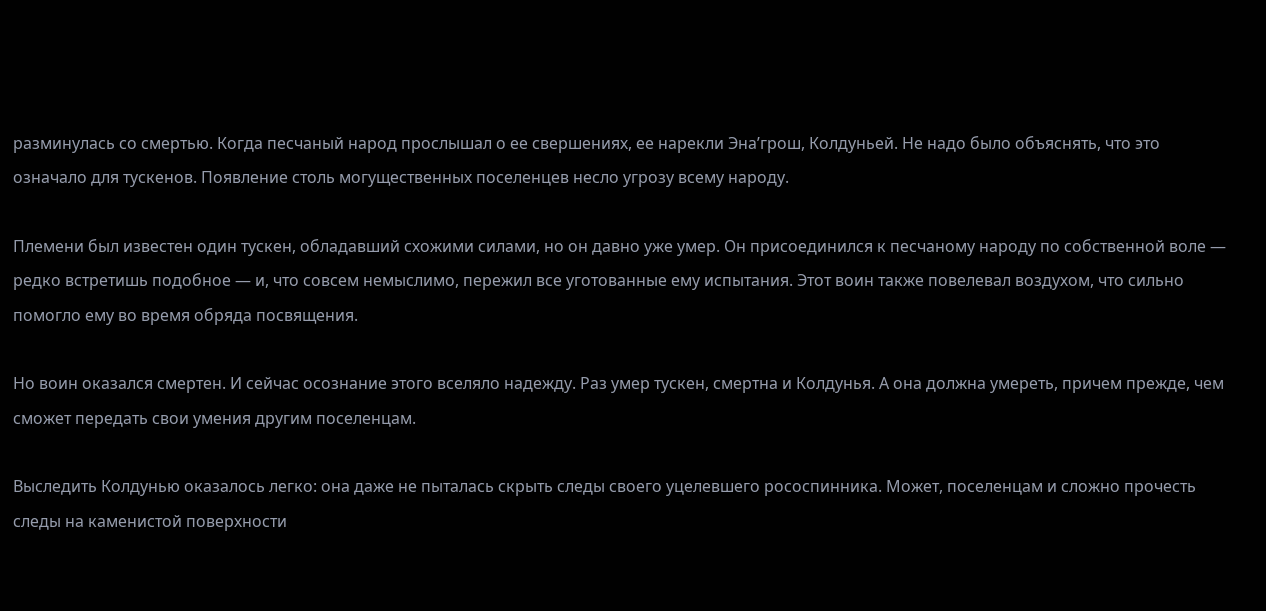разминулась со смертью. Когда песчаный народ прослышал о ее свершениях, ее нарекли Эна’грош, Колдуньей. Не надо было объяснять, что это означало для тускенов. Появление столь могущественных поселенцев несло угрозу всему народу.

Племени был известен один тускен, обладавший схожими силами, но он давно уже умер. Он присоединился к песчаному народу по собственной воле — редко встретишь подобное — и, что совсем немыслимо, пережил все уготованные ему испытания. Этот воин также повелевал воздухом, что сильно помогло ему во время обряда посвящения.

Но воин оказался смертен. И сейчас осознание этого вселяло надежду. Раз умер тускен, смертна и Колдунья. А она должна умереть, причем прежде, чем сможет передать свои умения другим поселенцам.

Выследить Колдунью оказалось легко: она даже не пыталась скрыть следы своего уцелевшего рососпинника. Может, поселенцам и сложно прочесть следы на каменистой поверхности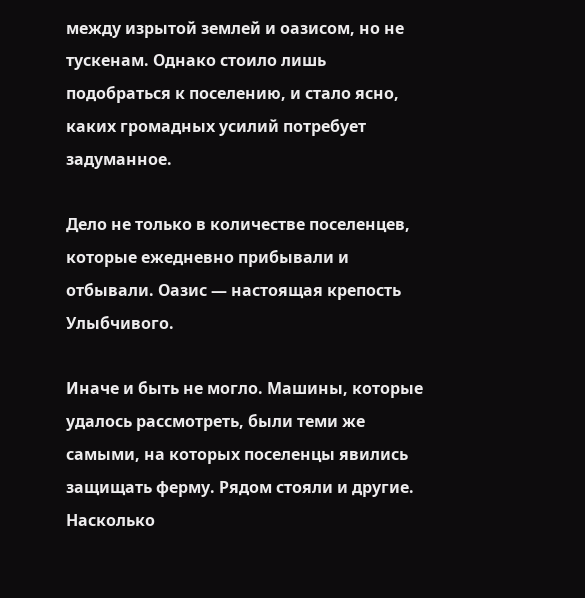между изрытой землей и оазисом, но не тускенам. Однако стоило лишь подобраться к поселению, и стало ясно, каких громадных усилий потребует задуманное.

Дело не только в количестве поселенцев, которые ежедневно прибывали и отбывали. Оазис — настоящая крепость Улыбчивого.

Иначе и быть не могло. Машины, которые удалось рассмотреть, были теми же самыми, на которых поселенцы явились защищать ферму. Рядом стояли и другие. Насколько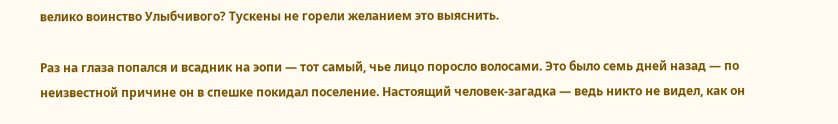велико воинство Улыбчивого? Тускены не горели желанием это выяснить.

Раз на глаза попался и всадник на эопи — тот самый, чье лицо поросло волосами. Это было семь дней назад — по неизвестной причине он в спешке покидал поселение. Настоящий человек-загадка — ведь никто не видел, как он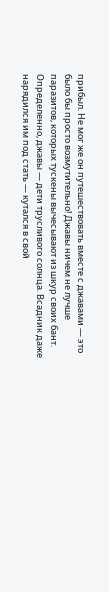прибыл. Не мог же он путешествовать вместе с джавами — это было бы просто возмутительно! Джавы ничем не лучше паразитов, которых тускены вычесывают из шкур своих бант. Определенно, джавы — дети трусливого солнца. Всадник даже нарядился им под стать — кутался в свой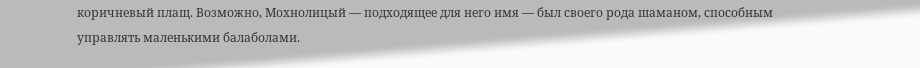коричневый плащ. Возможно, Мохнолицый — подходящее для него имя — был своего рода шаманом, способным управлять маленькими балаболами.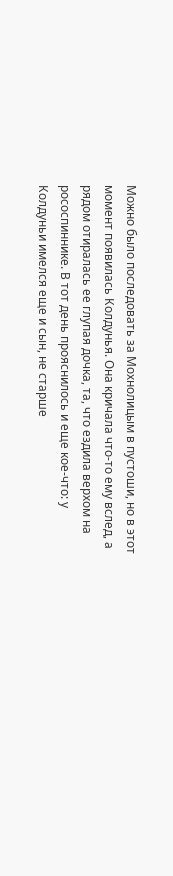Можно было последовать за Мохнолицым в пустоши, но в этот момент появилась Колдунья. Она кричала что-то ему вслед, а рядом отиралась ее глупая дочка, та, что ездила верхом на рососпиннике. В тот день прояснилось и еще кое-что: у Колдуньи имелся еще и сын, не старше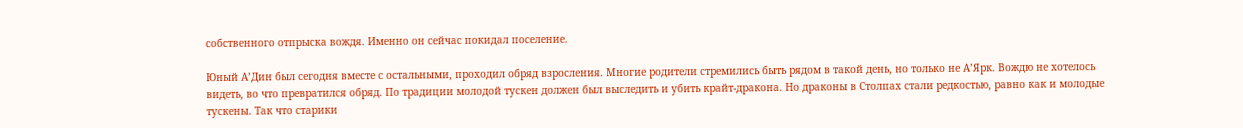собственного отпрыска вождя. Именно он сейчас покидал поселение.

Юный А’Дин был сегодня вместе с остальными, проходил обряд взросления. Многие родители стремились быть рядом в такой день, но только не А’Ярк. Вождю не хотелось видеть, во что превратился обряд. По традиции молодой тускен должен был выследить и убить крайт-дракона. Но драконы в Столпах стали редкостью, равно как и молодые тускены. Так что старики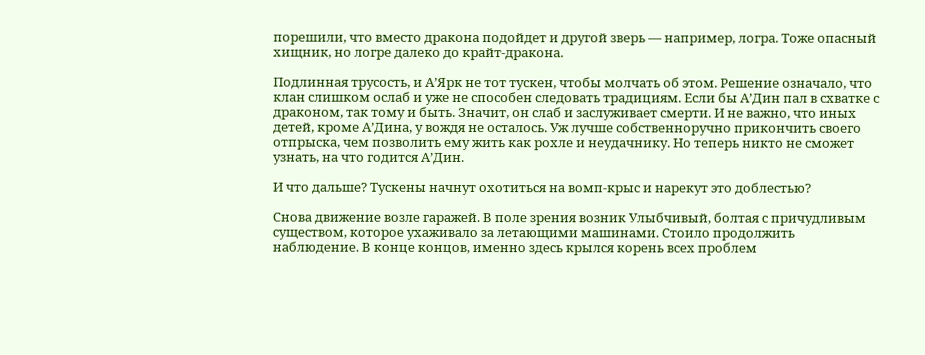порешили, что вместо дракона подойдет и другой зверь — например, логра. Тоже опасный хищник, но логре далеко до крайт-дракона.

Подлинная трусость, и А’Ярк не тот тускен, чтобы молчать об этом. Решение означало, что клан слишком ослаб и уже не способен следовать традициям. Если бы А’Дин пал в схватке с драконом, так тому и быть. Значит, он слаб и заслуживает смерти. И не важно, что иных детей, кроме А’Дина, у вождя не осталось. Уж лучше собственноручно прикончить своего отпрыска, чем позволить ему жить как рохле и неудачнику. Но теперь никто не сможет узнать, на что годится А’Дин.

И что дальше? Тускены начнут охотиться на вомп-крыс и нарекут это доблестью?

Снова движение возле гаражей. В поле зрения возник Улыбчивый, болтая с причудливым существом, которое ухаживало за летающими машинами. Стоило продолжить наблюдение. В конце концов, именно здесь крылся корень всех проблем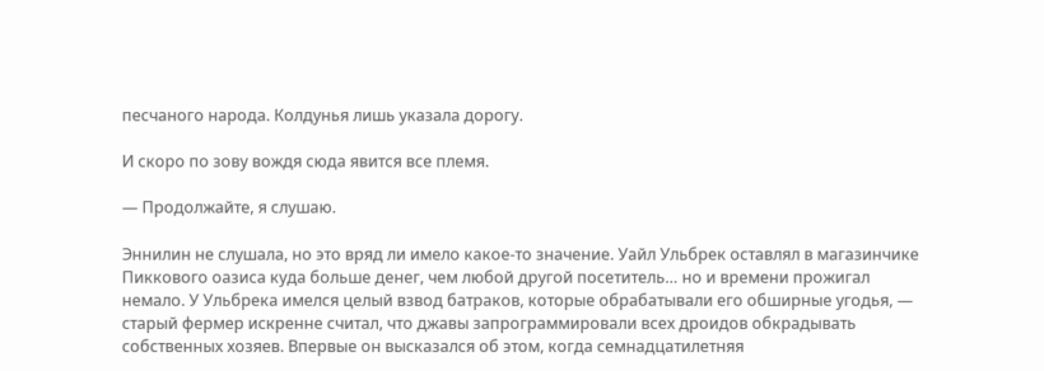песчаного народа. Колдунья лишь указала дорогу.

И скоро по зову вождя сюда явится все племя.

— Продолжайте, я слушаю.

Эннилин не слушала, но это вряд ли имело какое-то значение. Уайл Ульбрек оставлял в магазинчике Пиккового оазиса куда больше денег, чем любой другой посетитель… но и времени прожигал немало. У Ульбрека имелся целый взвод батраков, которые обрабатывали его обширные угодья, — старый фермер искренне считал, что джавы запрограммировали всех дроидов обкрадывать собственных хозяев. Впервые он высказался об этом, когда семнадцатилетняя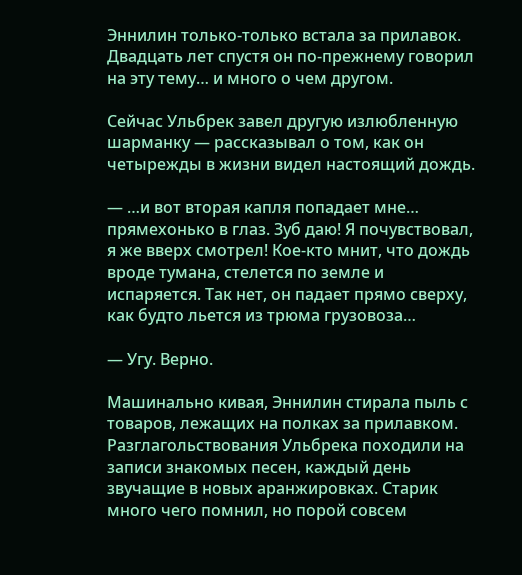Эннилин только-только встала за прилавок. Двадцать лет спустя он по-прежнему говорил на эту тему… и много о чем другом.

Сейчас Ульбрек завел другую излюбленную шарманку — рассказывал о том, как он четырежды в жизни видел настоящий дождь.

— …и вот вторая капля попадает мне… прямехонько в глаз. Зуб даю! Я почувствовал, я же вверх смотрел! Кое-кто мнит, что дождь вроде тумана, стелется по земле и испаряется. Так нет, он падает прямо сверху, как будто льется из трюма грузовоза…

— Угу. Верно.

Машинально кивая, Эннилин стирала пыль с товаров, лежащих на полках за прилавком. Разглагольствования Ульбрека походили на записи знакомых песен, каждый день звучащие в новых аранжировках. Старик много чего помнил, но порой совсем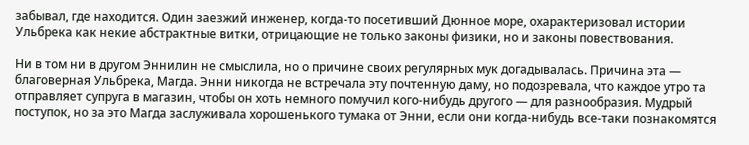забывал, где находится. Один заезжий инженер, когда-то посетивший Дюнное море, охарактеризовал истории Ульбрека как некие абстрактные витки, отрицающие не только законы физики, но и законы повествования.

Ни в том ни в другом Эннилин не смыслила, но о причине своих регулярных мук догадывалась. Причина эта — благоверная Ульбрека, Магда. Энни никогда не встречала эту почтенную даму, но подозревала, что каждое утро та отправляет супруга в магазин, чтобы он хоть немного помучил кого-нибудь другого — для разнообразия. Мудрый поступок, но за это Магда заслуживала хорошенького тумака от Энни, если они когда-нибудь все-таки познакомятся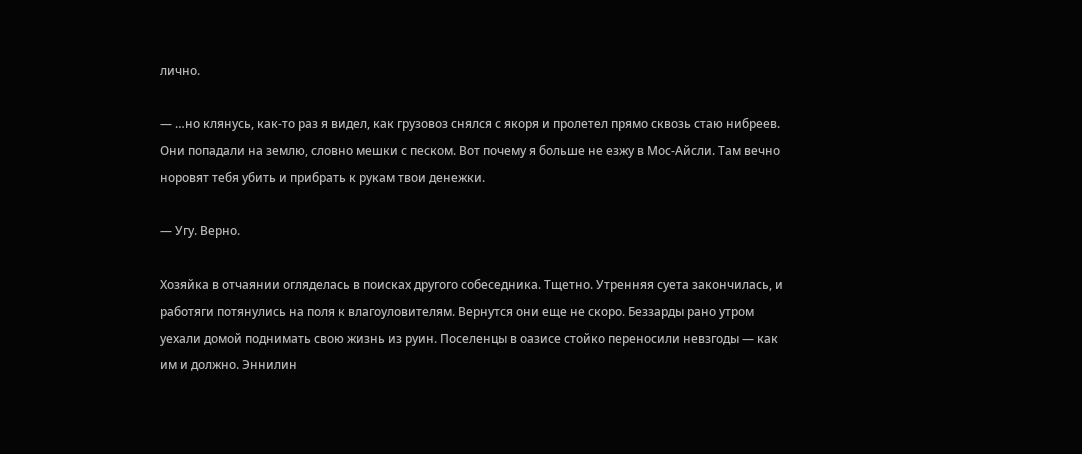лично.

— …но клянусь, как-то раз я видел, как грузовоз снялся с якоря и пролетел прямо сквозь стаю нибреев. Они попадали на землю, словно мешки с песком. Вот почему я больше не езжу в Мос-Айсли. Там вечно норовят тебя убить и прибрать к рукам твои денежки.

— Угу. Верно.

Хозяйка в отчаянии огляделась в поисках другого собеседника. Тщетно. Утренняя суета закончилась, и работяги потянулись на поля к влагоуловителям. Вернутся они еще не скоро. Беззарды рано утром уехали домой поднимать свою жизнь из руин. Поселенцы в оазисе стойко переносили невзгоды — как им и должно. Эннилин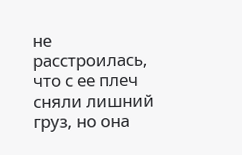не расстроилась, что с ее плеч сняли лишний груз, но она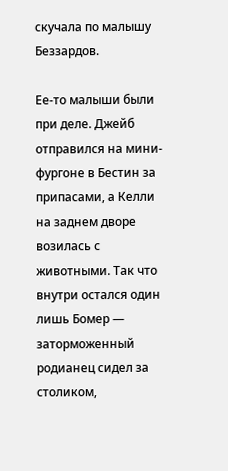скучала по малышу Беззардов.

Ее-то малыши были при деле. Джейб отправился на мини-фургоне в Бестин за припасами, а Келли на заднем дворе возилась с животными. Так что внутри остался один лишь Бомер — заторможенный родианец сидел за столиком,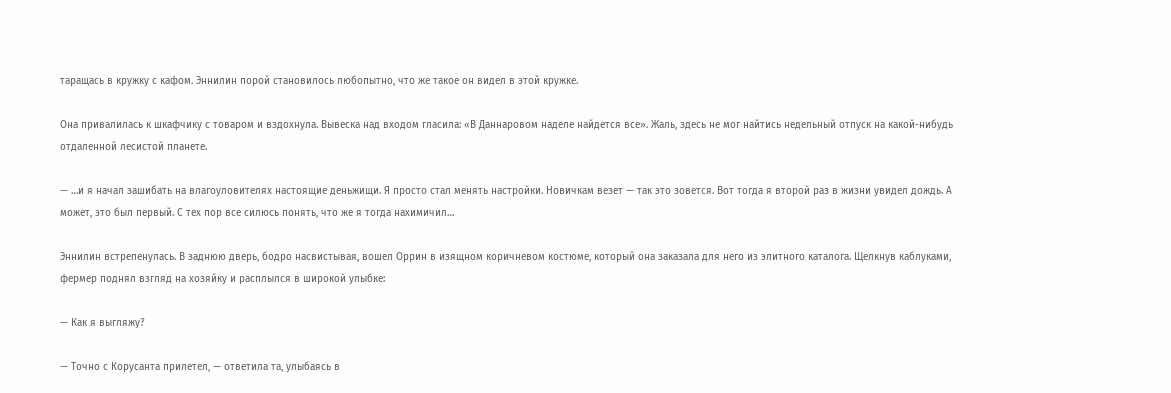таращась в кружку с кафом. Эннилин порой становилось любопытно, что же такое он видел в этой кружке.

Она привалилась к шкафчику с товаром и вздохнула. Вывеска над входом гласила: «В Даннаровом наделе найдется все». Жаль, здесь не мог найтись недельный отпуск на какой-нибудь отдаленной лесистой планете.

— …и я начал зашибать на влагоуловителях настоящие деньжищи. Я просто стал менять настройки. Новичкам везет — так это зовется. Вот тогда я второй раз в жизни увидел дождь. А может, это был первый. С тех пор все силюсь понять, что же я тогда нахимичил…

Эннилин встрепенулась. В заднюю дверь, бодро насвистывая, вошел Оррин в изящном коричневом костюме, который она заказала для него из элитного каталога. Щелкнув каблуками, фермер поднял взгляд на хозяйку и расплылся в широкой улыбке:

— Как я выгляжу?

— Точно с Корусанта прилетел, — ответила та, улыбаясь в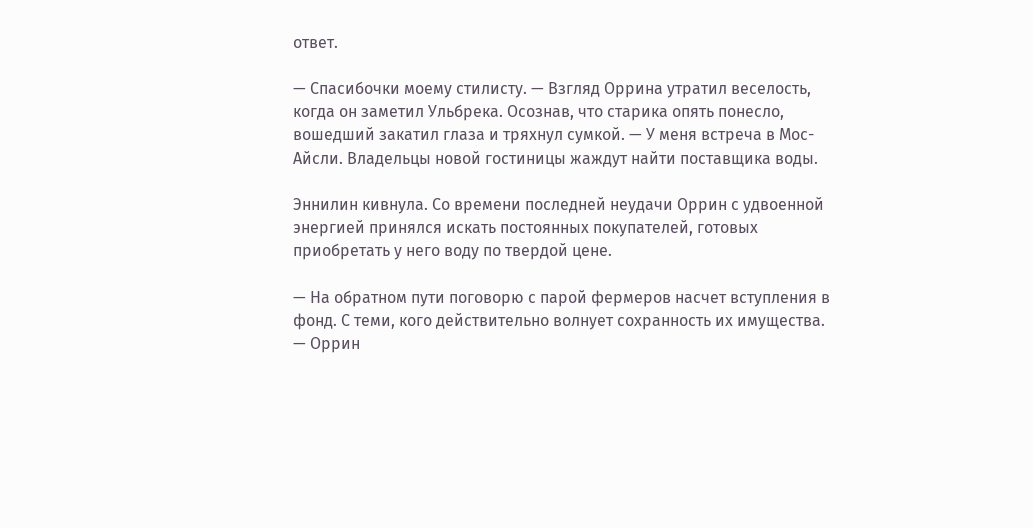ответ.

— Спасибочки моему стилисту. — Взгляд Оррина утратил веселость, когда он заметил Ульбрека. Осознав, что старика опять понесло, вошедший закатил глаза и тряхнул сумкой. — У меня встреча в Мос-Айсли. Владельцы новой гостиницы жаждут найти поставщика воды.

Эннилин кивнула. Со времени последней неудачи Оррин с удвоенной энергией принялся искать постоянных покупателей, готовых приобретать у него воду по твердой цене.

— На обратном пути поговорю с парой фермеров насчет вступления в фонд. С теми, кого действительно волнует сохранность их имущества. — Оррин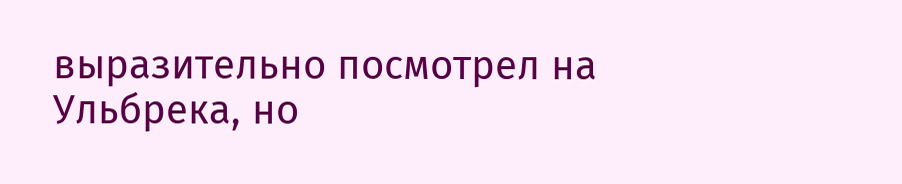выразительно посмотрел на Ульбрека, но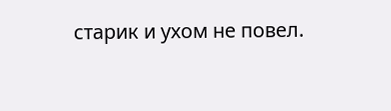старик и ухом не повел.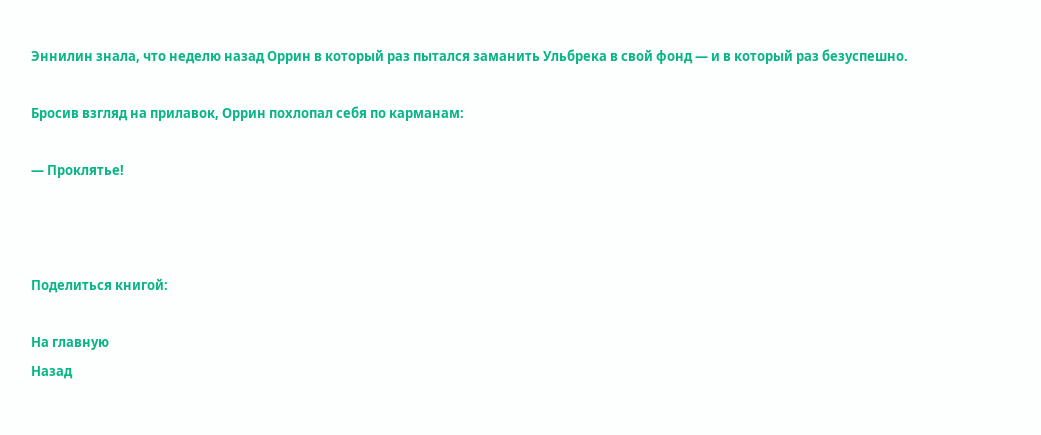Эннилин знала, что неделю назад Оррин в который раз пытался заманить Ульбрека в свой фонд — и в который раз безуспешно.

Бросив взгляд на прилавок, Оррин похлопал себя по карманам:

— Проклятье!



Поделиться книгой:

На главную
Назад